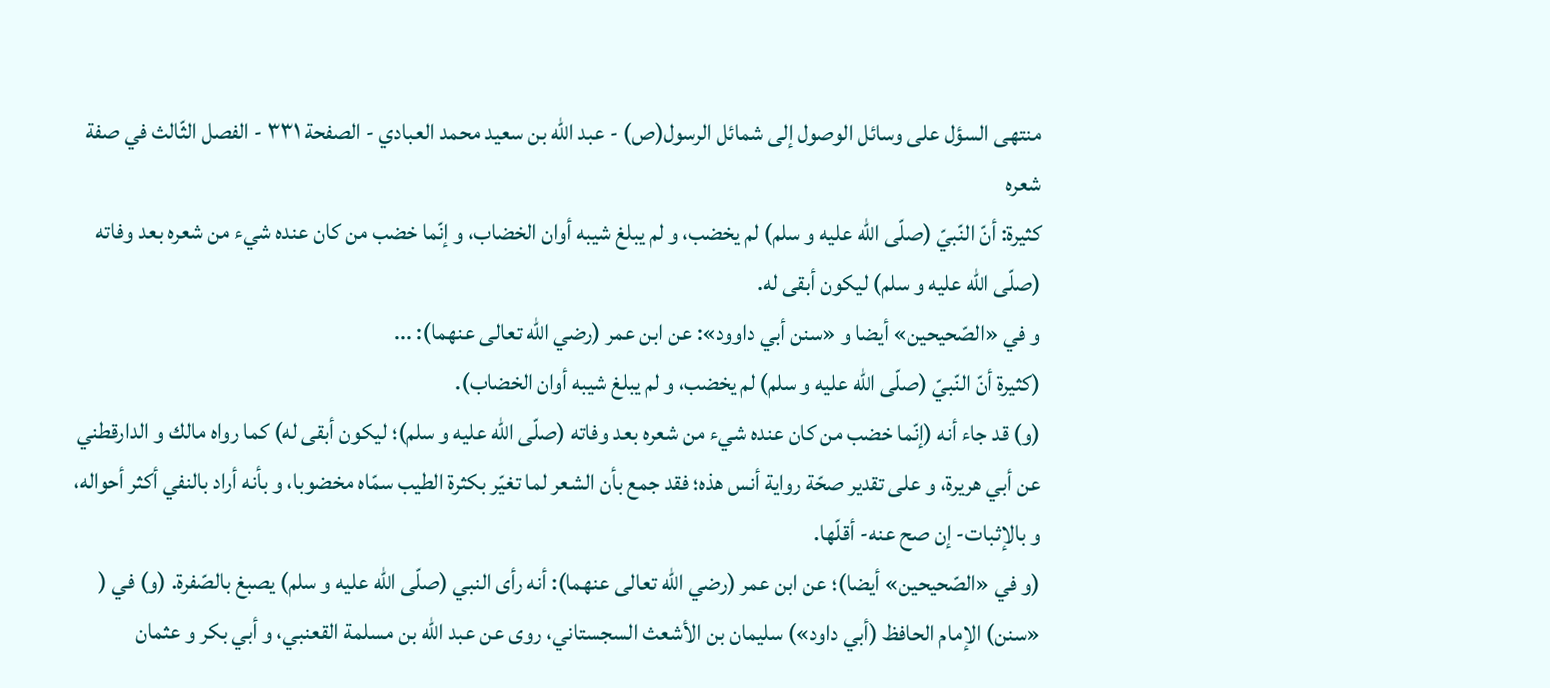منتهى السؤل على وسائل الوصول إلى شمائل الرسول(ص) - عبد الله بن سعيد محمد العبادي - الصفحة ٣٣١ - الفصل الثّالث في صفة شعره
كثيرة: أنّ النّبيّ (صلّى اللّه عليه و سلم) لم يخضب، و لم يبلغ شيبه أوان الخضاب، و إنّما خضب من كان عنده شيء من شعره بعد وفاته (صلّى اللّه عليه و سلم) ليكون أبقى له.
و في «الصّحيحين» أيضا و «سنن أبي داوود»: عن ابن عمر (رضي الله تعالى عنهما): ...
(كثيرة أنّ النّبيّ (صلّى اللّه عليه و سلم) لم يخضب، و لم يبلغ شيبه أوان الخضاب).
(و) قد جاء أنه (إنّما خضب من كان عنده شيء من شعره بعد وفاته (صلّى اللّه عليه و سلم)؛ ليكون أبقى له) كما رواه مالك و الدارقطني عن أبي هريرة، و على تقدير صحّة رواية أنس هذه؛ فقد جمع بأن الشعر لما تغيّر بكثرة الطيب سمّاه مخضوبا، و بأنه أراد بالنفي أكثر أحواله، و بالإثبات- إن صح عنه- أقلّها.
(و في «الصّحيحين» أيضا)؛ عن ابن عمر (رضي الله تعالى عنهما): أنه رأى النبي (صلّى اللّه عليه و سلم) يصبغ بالصّفرة. (و) في ( «سنن) الإمام الحافظ (أبي داود») سليمان بن الأشعث السجستاني، روى عن عبد اللّه بن مسلمة القعنبي، و أبي بكر و عثمان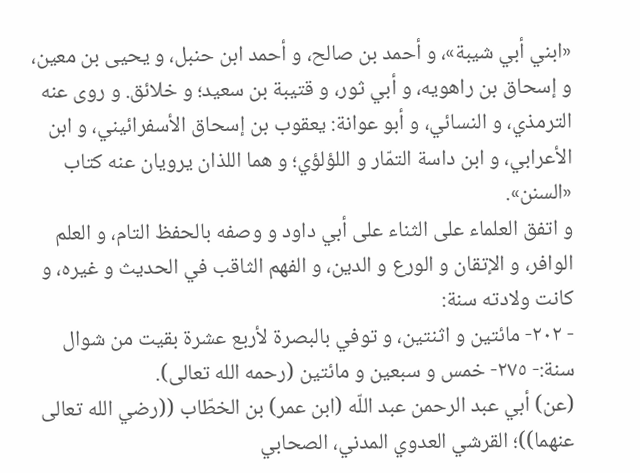«ابني أبي شيبة»، و أحمد بن صالح، و أحمد ابن حنبل، و يحيى بن معين، و إسحاق بن راهويه، و أبي ثور، و قتيبة بن سعيد؛ و خلائق. و روى عنه الترمذي، و النسائي، و أبو عوانة: يعقوب بن إسحاق الأسفرائيني، و ابن الأعرابي، و ابن داسة التمّار و اللؤلؤي؛ و هما اللذان يرويان عنه كتاب «السنن».
و اتفق العلماء على الثناء على أبي داود و وصفه بالحفظ التام، و العلم الوافر، و الإتقان و الورع و الدين، و الفهم الثاقب في الحديث و غيره، و كانت ولادته سنة:
- ٢٠٢- مائتين و اثنتين، و توفي بالبصرة لأربع عشرة بقيت من شوال سنة:- ٢٧٥- خمس و سبعين و مائتين (رحمه الله تعالى).
(عن) أبي عبد الرحمن عبد اللّه (ابن عمر) بن الخطّاب ((رضي الله تعالى عنهما))؛ القرشي العدوي المدني، الصحابي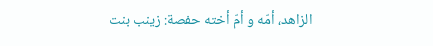الزاهد، أمّه و أمّ أخته حفصة: زينب بنت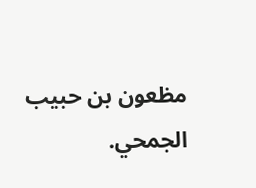مظعون بن حبيب الجمحي.